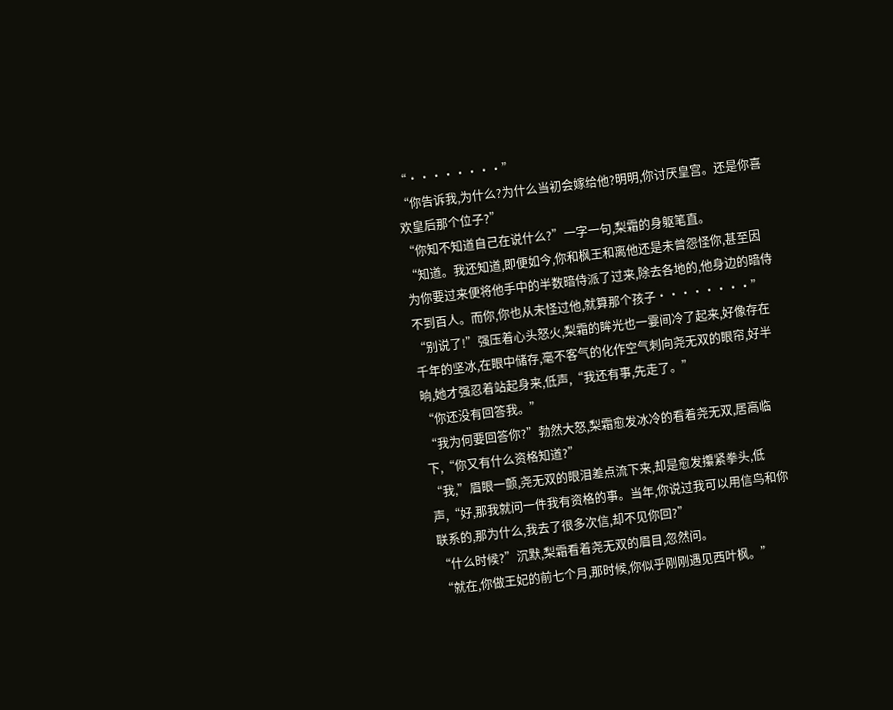“········”
“你告诉我,为什么?为什么当初会嫁给他?明明,你讨厌皇宫。还是你喜欢皇后那个位子?”
“你知不知道自己在说什么?”一字一句,梨霜的身躯笔直。
“知道。我还知道,即便如今,你和枫王和离他还是未曾怨怪你,甚至因为你要过来便将他手中的半数暗侍派了过来,除去各地的,他身边的暗侍不到百人。而你,你也从未怪过他,就算那个孩子········”
“别说了!”强压着心头怒火,梨霜的眸光也一霎间冷了起来,好像存在千年的坚冰,在眼中储存,毫不客气的化作空气刺向尧无双的眼帘,好半晌,她才强忍着站起身来,低声,“我还有事,先走了。”
“你还没有回答我。”
“我为何要回答你?”勃然大怒,梨霜愈发冰冷的看着尧无双,居高临下,“你又有什么资格知道?”
“我,”眉眼一颤,尧无双的眼泪差点流下来,却是愈发攥紧拳头,低声,“好,那我就问一件我有资格的事。当年,你说过我可以用信鸟和你联系的,那为什么,我去了很多次信,却不见你回?”
“什么时候?”沉默,梨霜看着尧无双的眉目,忽然问。
“就在,你做王妃的前七个月,那时候,你似乎刚刚遇见西叶枫。”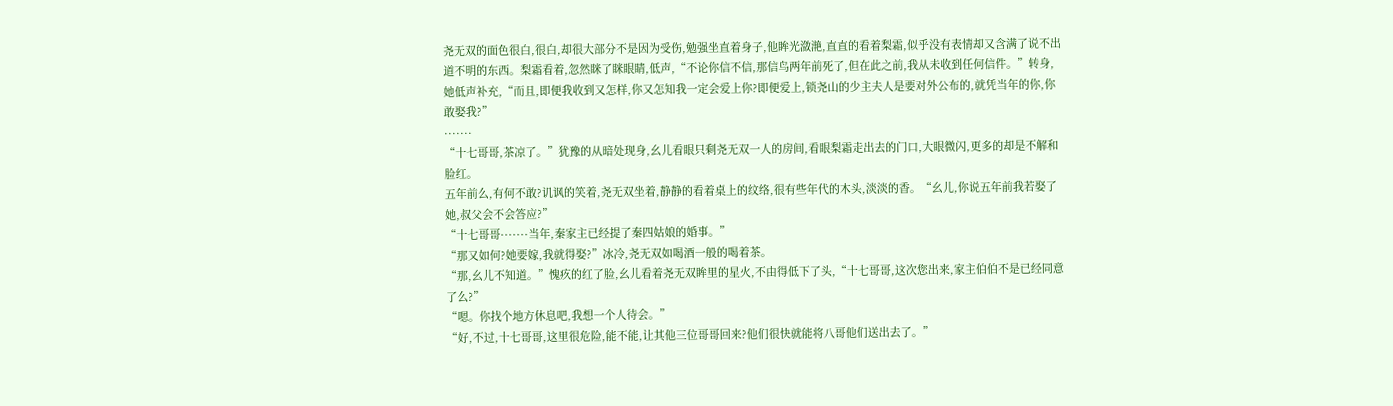尧无双的面色很白,很白,却很大部分不是因为受伤,勉强坐直着身子,他眸光潋滟,直直的看着梨霜,似乎没有表情却又含满了说不出道不明的东西。梨霜看着,忽然眯了眯眼睛,低声,“不论你信不信,那信鸟两年前死了,但在此之前,我从未收到任何信件。”转身,她低声补充,“而且,即便我收到又怎样,你又怎知我一定会爱上你?即便爱上,锁尧山的少主夫人是要对外公布的,就凭当年的你,你敢娶我?”
·······
“十七哥哥,茶凉了。”犹豫的从暗处现身,幺儿看眼只剩尧无双一人的房间,看眼梨霜走出去的门口,大眼微闪,更多的却是不解和脸红。
五年前么,有何不敢?讥讽的笑着,尧无双坐着,静静的看着桌上的纹络,很有些年代的木头,淡淡的香。“幺儿,你说五年前我若娶了她,叔父会不会答应?”
“十七哥哥·······当年,秦家主已经提了秦四姑娘的婚事。”
“那又如何?她要嫁,我就得娶?”冰冷,尧无双如喝酒一般的喝着茶。
“那,幺儿不知道。”愧疚的红了脸,幺儿看着尧无双眸里的星火,不由得低下了头,“十七哥哥,这次您出来,家主伯伯不是已经同意了么?”
“嗯。你找个地方休息吧,我想一个人待会。”
“好,不过,十七哥哥,这里很危险,能不能,让其他三位哥哥回来?他们很快就能将八哥他们送出去了。”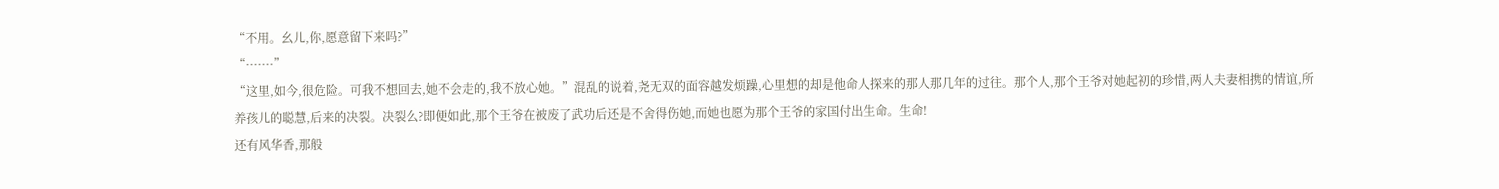“不用。幺儿,你,愿意留下来吗?”
“·······”
“这里,如今,很危险。可我不想回去,她不会走的,我不放心她。”混乱的说着,尧无双的面容越发烦躁,心里想的却是他命人探来的那人那几年的过往。那个人,那个王爷对她起初的珍惜,两人夫妻相携的情谊,所养孩儿的聪慧,后来的决裂。决裂么?即便如此,那个王爷在被废了武功后还是不舍得伤她,而她也愿为那个王爷的家国付出生命。生命!
还有风华香,那般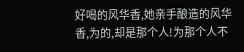好喝的风华香,她亲手酿造的风华香,为的,却是那个人!为那个人不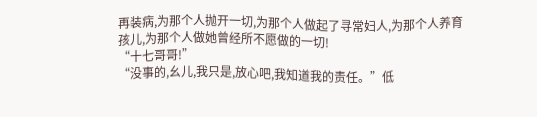再装病,为那个人抛开一切,为那个人做起了寻常妇人,为那个人养育孩儿,为那个人做她曾经所不愿做的一切!
“十七哥哥!”
“没事的,幺儿,我只是,放心吧,我知道我的责任。”低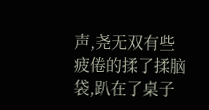声,尧无双有些疲倦的揉了揉脑袋,趴在了桌子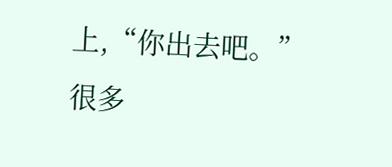上,“你出去吧。”
很多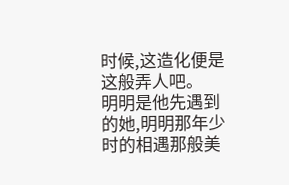时候,这造化便是这般弄人吧。
明明是他先遇到的她,明明那年少时的相遇那般美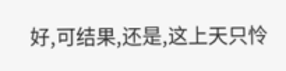好,可结果,还是,这上天只怜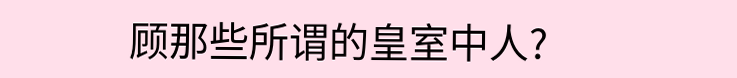顾那些所谓的皇室中人?